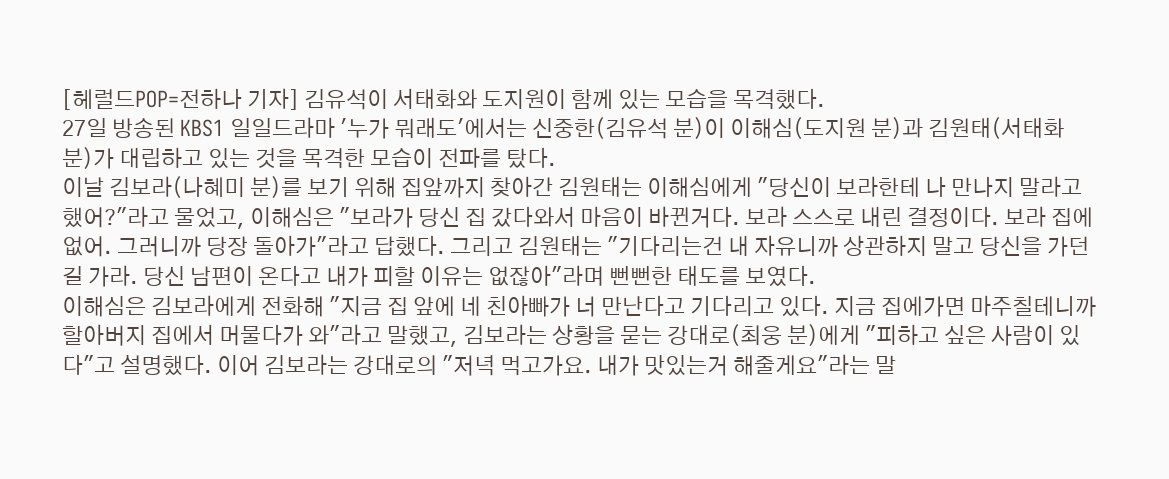[헤럴드POP=전하나 기자] 김유석이 서태화와 도지원이 함께 있는 모습을 목격했다.
27일 방송된 KBS1 일일드라마 '누가 뭐래도'에서는 신중한(김유석 분)이 이해심(도지원 분)과 김원태(서태화 분)가 대립하고 있는 것을 목격한 모습이 전파를 탔다.
이날 김보라(나혜미 분)를 보기 위해 집앞까지 찾아간 김원태는 이해심에게 "당신이 보라한테 나 만나지 말라고 했어?"라고 물었고, 이해심은 "보라가 당신 집 갔다와서 마음이 바뀐거다. 보라 스스로 내린 결정이다. 보라 집에 없어. 그러니까 당장 돌아가"라고 답했다. 그리고 김원태는 "기다리는건 내 자유니까 상관하지 말고 당신을 가던 길 가라. 당신 남편이 온다고 내가 피할 이유는 없잖아"라며 뻔뻔한 태도를 보였다.
이해심은 김보라에게 전화해 "지금 집 앞에 네 친아빠가 너 만난다고 기다리고 있다. 지금 집에가면 마주칠테니까 할아버지 집에서 머물다가 와"라고 말했고, 김보라는 상황을 묻는 강대로(최웅 분)에게 "피하고 싶은 사람이 있다"고 설명했다. 이어 김보라는 강대로의 "저녁 먹고가요. 내가 맛있는거 해줄게요"라는 말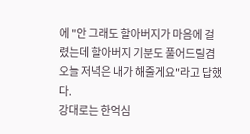에 "안 그래도 할아버지가 마음에 걸렸는데 할아버지 기분도 풀어드릴겸 오늘 저녁은 내가 해줄게요"라고 답했다.
강대로는 한억심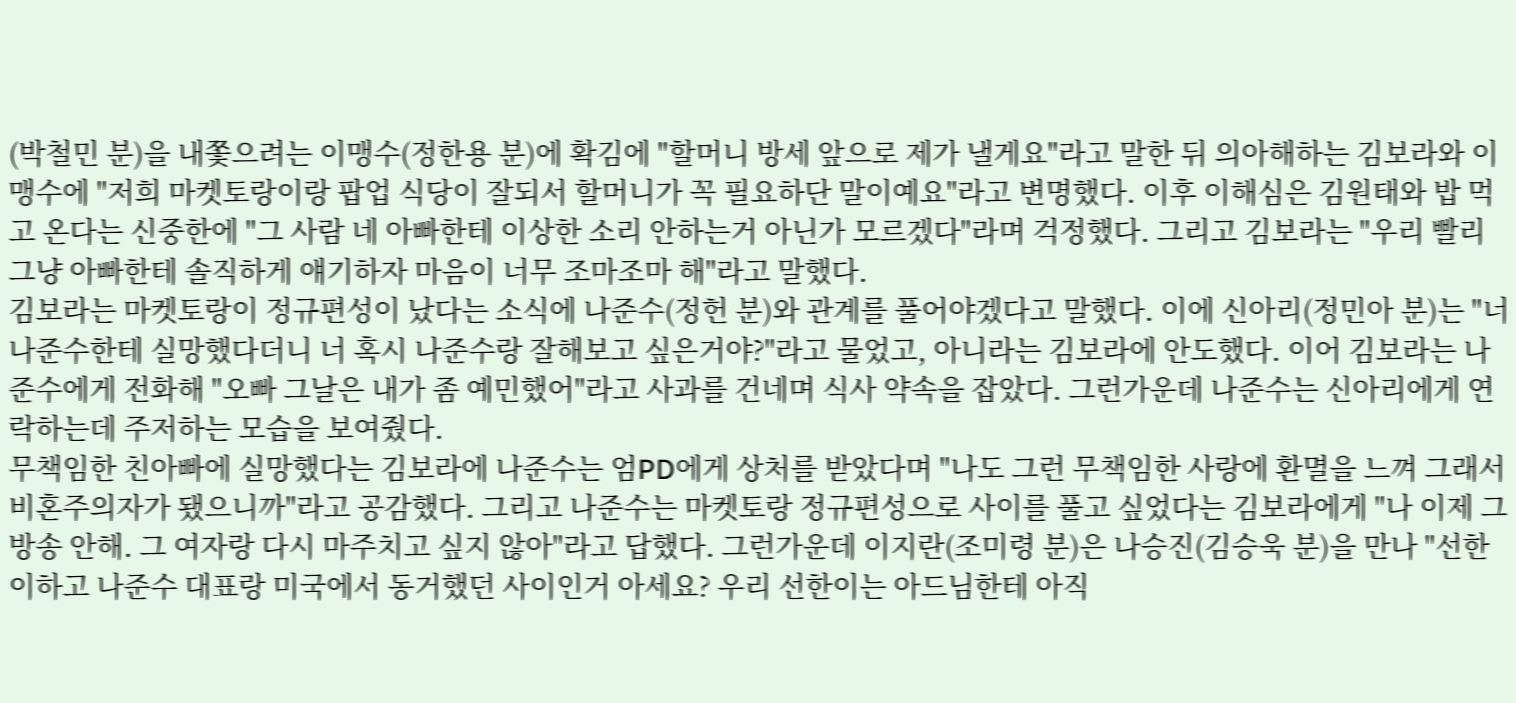(박철민 분)을 내쫓으려는 이맹수(정한용 분)에 확김에 "할머니 방세 앞으로 제가 낼게요"라고 말한 뒤 의아해하는 김보라와 이맹수에 "저희 마켓토랑이랑 팝업 식당이 잘되서 할머니가 꼭 필요하단 말이예요"라고 변명했다. 이후 이해심은 김원태와 밥 먹고 온다는 신중한에 "그 사람 네 아빠한테 이상한 소리 안하는거 아닌가 모르겠다"라며 걱정했다. 그리고 김보라는 "우리 빨리 그냥 아빠한테 솔직하게 얘기하자 마음이 너무 조마조마 해"라고 말했다.
김보라는 마켓토랑이 정규편성이 났다는 소식에 나준수(정헌 분)와 관계를 풀어야겠다고 말했다. 이에 신아리(정민아 분)는 "너 나준수한테 실망했다더니 너 혹시 나준수랑 잘해보고 싶은거야?"라고 물었고, 아니라는 김보라에 안도했다. 이어 김보라는 나준수에게 전화해 "오빠 그날은 내가 좀 예민했어"라고 사과를 건네며 식사 약속을 잡았다. 그런가운데 나준수는 신아리에게 연락하는데 주저하는 모습을 보여줬다.
무책임한 친아빠에 실망했다는 김보라에 나준수는 엄PD에게 상처를 받았다며 "나도 그런 무책임한 사랑에 환멸을 느껴 그래서 비혼주의자가 됐으니까"라고 공감했다. 그리고 나준수는 마켓토랑 정규편성으로 사이를 풀고 싶었다는 김보라에게 "나 이제 그 방송 안해. 그 여자랑 다시 마주치고 싶지 않아"라고 답했다. 그런가운데 이지란(조미령 분)은 나승진(김승욱 분)을 만나 "선한이하고 나준수 대표랑 미국에서 동거했던 사이인거 아세요? 우리 선한이는 아드님한테 아직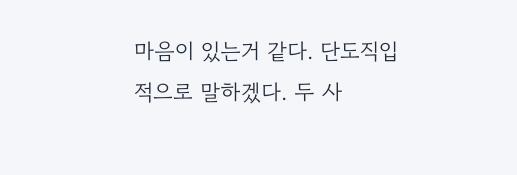마음이 있는거 같다. 단도직입적으로 말하겠다. 두 사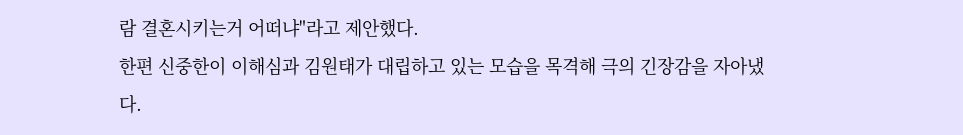람 결혼시키는거 어떠냐"라고 제안했다.
한편 신중한이 이해심과 김원태가 대립하고 있는 모습을 목격해 극의 긴장감을 자아냈다.